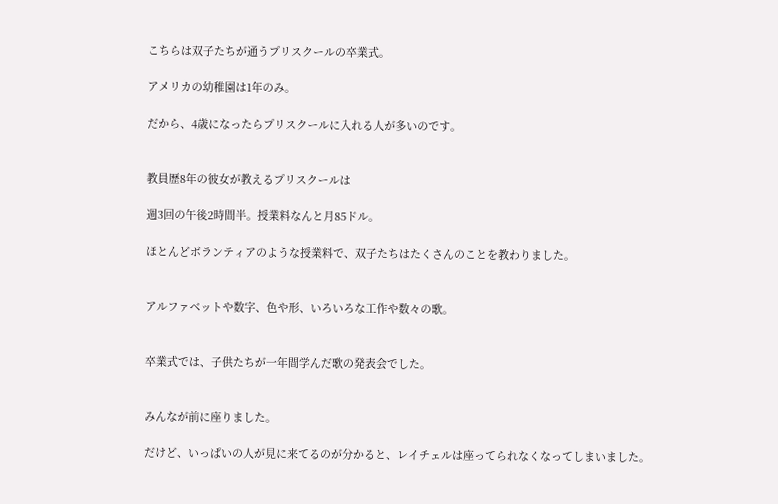こちらは双子たちが通うプリスクールの卒業式。

アメリカの幼稚園は1年のみ。

だから、4歳になったらプリスクールに入れる人が多いのです。


教員歴8年の彼女が教えるプリスクールは

週3回の午後2時間半。授業料なんと月85ドル。

ほとんどボランティアのような授業料で、双子たちはたくさんのことを教わりました。


アルファベットや数字、色や形、いろいろな工作や数々の歌。


卒業式では、子供たちが一年間学んだ歌の発表会でした。


みんなが前に座りました。

だけど、いっぱいの人が見に来てるのが分かると、レイチェルは座ってられなくなってしまいました。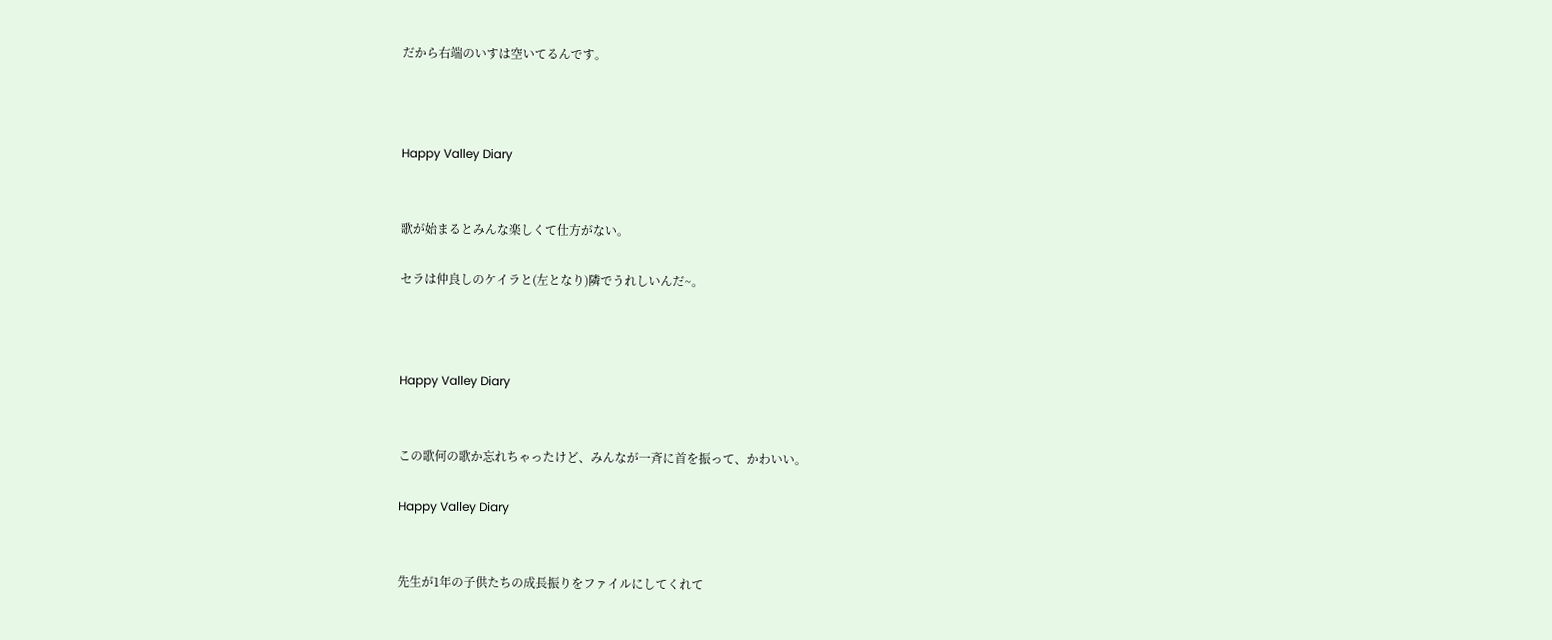だから右端のいすは空いてるんです。



Happy Valley Diary


歌が始まるとみんな楽しくて仕方がない。

セラは仲良しのケイラと(左となり)隣でうれしいんだ~。



Happy Valley Diary


この歌何の歌か忘れちゃったけど、みんなが一斉に首を振って、かわいい。

Happy Valley Diary


先生が1年の子供たちの成長振りをファイルにしてくれて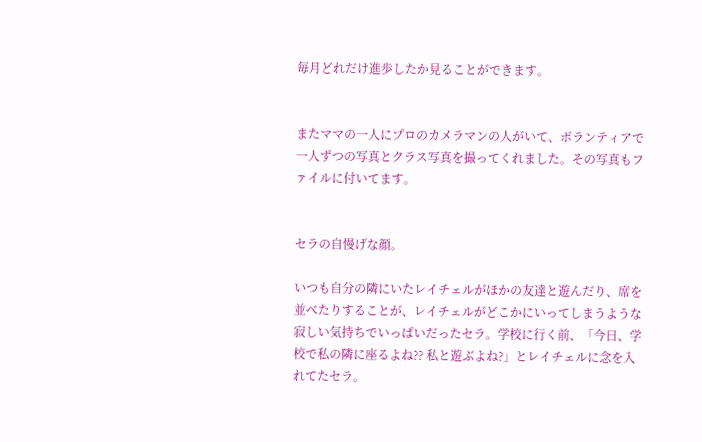毎月どれだけ進歩したか見ることができます。


またママの一人にプロのカメラマンの人がいて、ボランティアで一人ずつの写真とクラス写真を撮ってくれました。その写真もファイルに付いてます。


セラの自慢げな顔。

いつも自分の隣にいたレイチェルがほかの友達と遊んだり、席を並べたりすることが、レイチェルがどこかにいってしまうような寂しい気持ちでいっぱいだったセラ。学校に行く前、「今日、学校で私の隣に座るよね?? 私と遊ぶよね?」とレイチェルに念を入れてたセラ。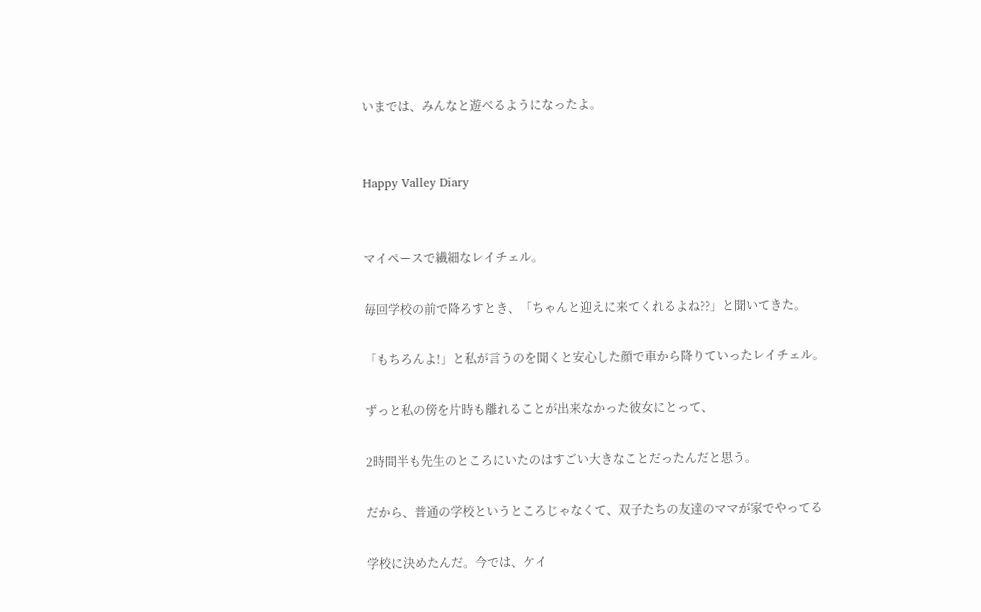いまでは、みんなと遊べるようになったよ。


Happy Valley Diary


マイペースで繊細なレイチェル。

毎回学校の前で降ろすとき、「ちゃんと迎えに来てくれるよね??」と聞いてきた。

「もちろんよ!」と私が言うのを聞くと安心した顔で車から降りていったレイチェル。

ずっと私の傍を片時も離れることが出来なかった彼女にとって、

2時間半も先生のところにいたのはすごい大きなことだったんだと思う。

だから、普通の学校というところじゃなくて、双子たちの友達のママが家でやってる

学校に決めたんだ。今では、ケイ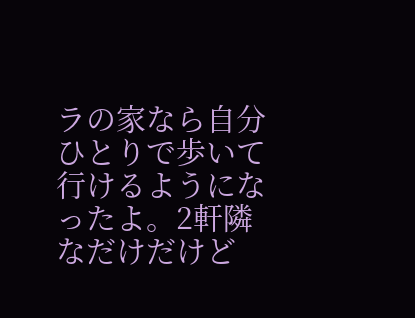ラの家なら自分ひとりで歩いて行けるようになったよ。2軒隣なだけだけど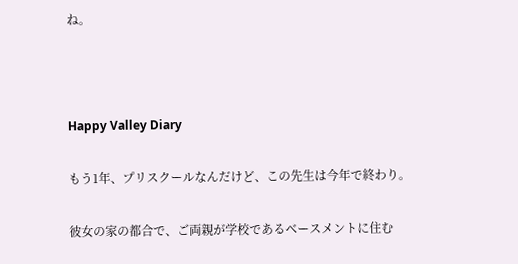ね。



Happy Valley Diary

もう1年、プリスクールなんだけど、この先生は今年で終わり。

彼女の家の都合で、ご両親が学校であるベースメントに住む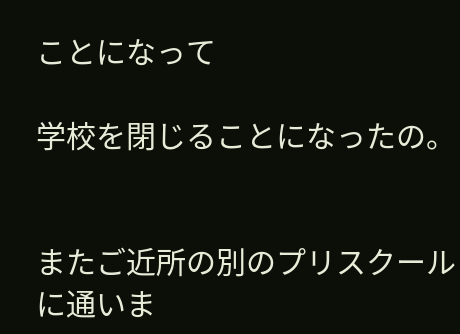ことになって

学校を閉じることになったの。


またご近所の別のプリスクールに通いま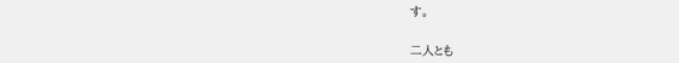す。


二人とも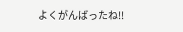よくがんばったね!!